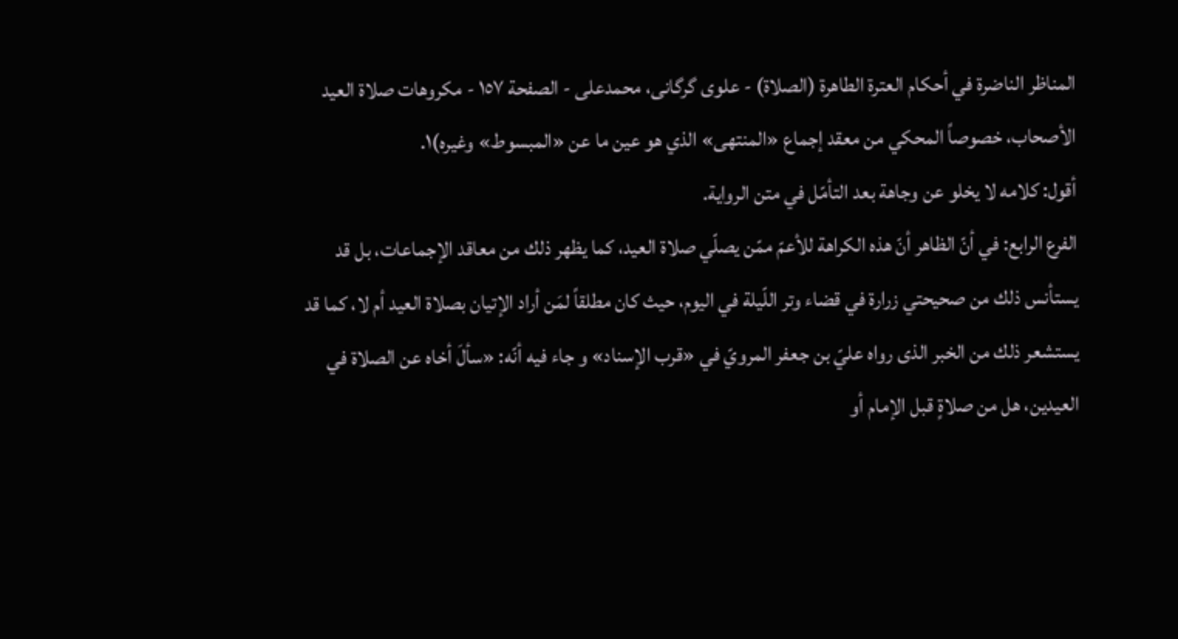المناظر الناضرة في أحکام العترة الطاهرة (الصلاة) - علوی گرگانی، محمدعلی - الصفحة ١٥٧ - مكروهات صلاة العيد
الأصحاب، خصوصاً المحكي من معقد إجماع «المنتهى» الذي هو عين ما عن «المبسوط» وغيره)١.
أقول: كلامه لا يخلو عن وجاهة بعد التأمّل في متن الرواية.
الفرع الرابع: في أنّ الظاهر أنّ هذه الكراهة للأعمّ ممّن يصلّي صلاة العيد، كما يظهر ذلك من معاقد الإجماعات، بل قد يستأنس ذلك من صحيحتي زرارة في قضاء وتر اللّيلة في اليوم، حيث كان مطلقاً لمَن أراد الإتيان بصلاة العيد أم لا، كما قد يستشعر ذلك من الخبر الذى رواه عليّ بن جعفر المرويّ في «قرب الإسناد» و جاء فيه أنّه: «سألَ أخاه عن الصلاة في العيدين، هل من صلاةٍ قبل الإمام أو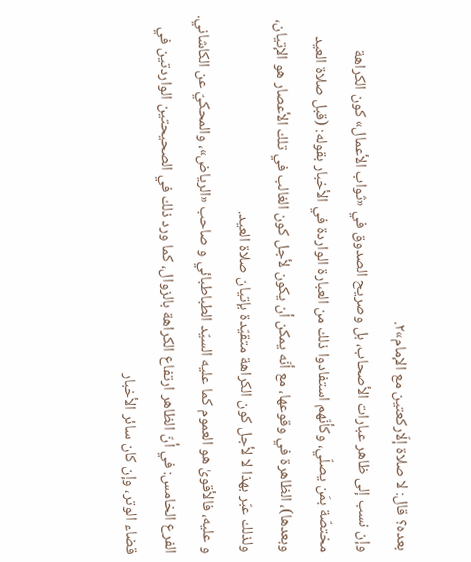بعده؟ قال: لا صلاة إلّاركعتين مع الإمام»٢.
وإن نسب إلى ظاهر عبارات الأصحاب، بل وصريح الصدوق في «ثواب الأعمال» كون الكراهة مختصّة بمَن يصلّي، وكأنّهم استفادوا ذلك من العبارة الواردة في الأخبار بقوله: (قبل صلاة العيد وبعدها)، الظاهرة في وقوعها، مع أنّه يمكن أن يكون لأجل كون الغالب في تلك الأعصار هو الإتيان، ولذلك عبّر بهذا لا لأجل كون الكراهة متقيّدة بإتيان صلاة العيد.
و عليه، فالأقوىٰ هو العموم كما عليه السيّد الطباطبائي و صاحب «الرياض»، والمحكيّ عن الكاشاني.
الفرع الخامس: في أنّ الظاهر ارتفاع الكراهة بالزوال، كما ورد ذلك في الصحيحتين الواردتين في قضاء الوتر، وإن كان سائر الأخبار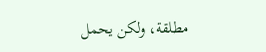مطلقة، ولكن يحمل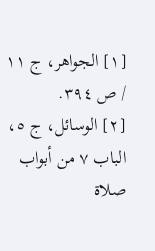[١] الجواهر، ج ١١ / ص ٣٩٤.
[٢] الوسائل، ج ٥، الباب ٧ من أبواب صلاة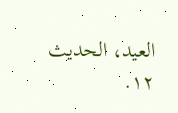العيد، الحديث ١٢.